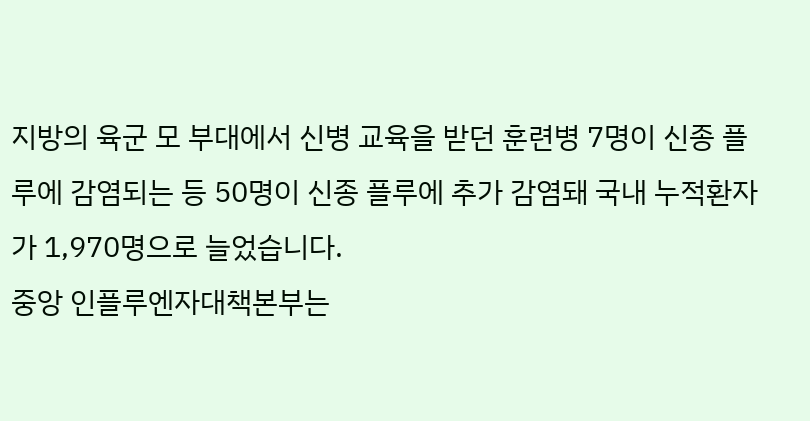지방의 육군 모 부대에서 신병 교육을 받던 훈련병 7명이 신종 플루에 감염되는 등 50명이 신종 플루에 추가 감염돼 국내 누적환자가 1,970명으로 늘었습니다.
중앙 인플루엔자대책본부는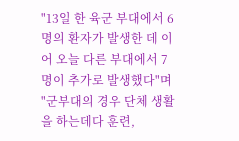"13일 한 육군 부대에서 6명의 환자가 발생한 데 이어 오늘 다른 부대에서 7명이 추가로 발생했다"며 "군부대의 경우 단체 생활을 하는데다 훈련,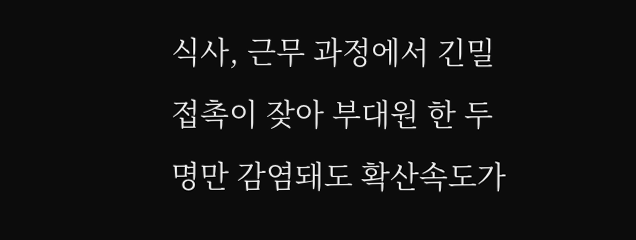식사, 근무 과정에서 긴밀 접촉이 잦아 부대원 한 두 명만 감염돼도 확산속도가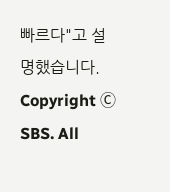빠르다"고 설명했습니다.
Copyright Ⓒ SBS. All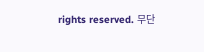rights reserved. 무단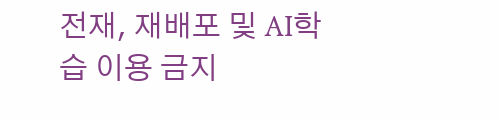전재, 재배포 및 AI학습 이용 금지